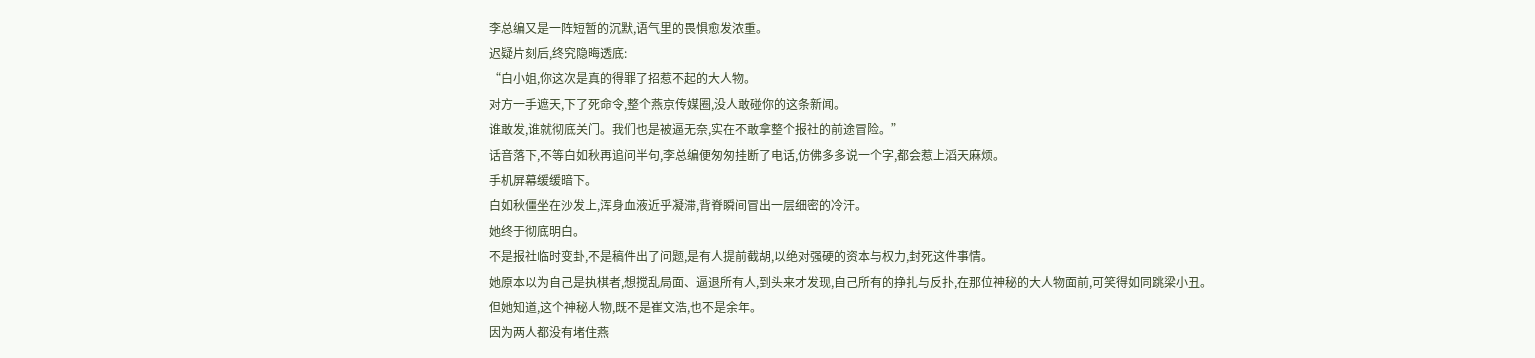李总编又是一阵短暂的沉默,语气里的畏惧愈发浓重。
迟疑片刻后,终究隐晦透底:
“白小姐,你这次是真的得罪了招惹不起的大人物。
对方一手遮天,下了死命令,整个燕京传媒圈,没人敢碰你的这条新闻。
谁敢发,谁就彻底关门。我们也是被逼无奈,实在不敢拿整个报社的前途冒险。”
话音落下,不等白如秋再追问半句,李总编便匆匆挂断了电话,仿佛多多说一个字,都会惹上滔天麻烦。
手机屏幕缓缓暗下。
白如秋僵坐在沙发上,浑身血液近乎凝滞,背脊瞬间冒出一层细密的冷汗。
她终于彻底明白。
不是报社临时变卦,不是稿件出了问题,是有人提前截胡,以绝对强硬的资本与权力,封死这件事情。
她原本以为自己是执棋者,想搅乱局面、逼退所有人,到头来才发现,自己所有的挣扎与反扑,在那位神秘的大人物面前,可笑得如同跳梁小丑。
但她知道,这个神秘人物,既不是崔文浩,也不是余年。
因为两人都没有堵住燕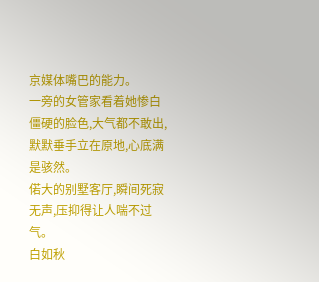京媒体嘴巴的能力。
一旁的女管家看着她惨白僵硬的脸色,大气都不敢出,默默垂手立在原地,心底满是骇然。
偌大的别墅客厅,瞬间死寂无声,压抑得让人喘不过气。
白如秋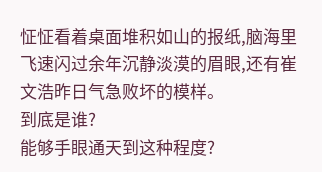怔怔看着桌面堆积如山的报纸,脑海里飞速闪过余年沉静淡漠的眉眼,还有崔文浩昨日气急败坏的模样。
到底是谁?
能够手眼通天到这种程度?